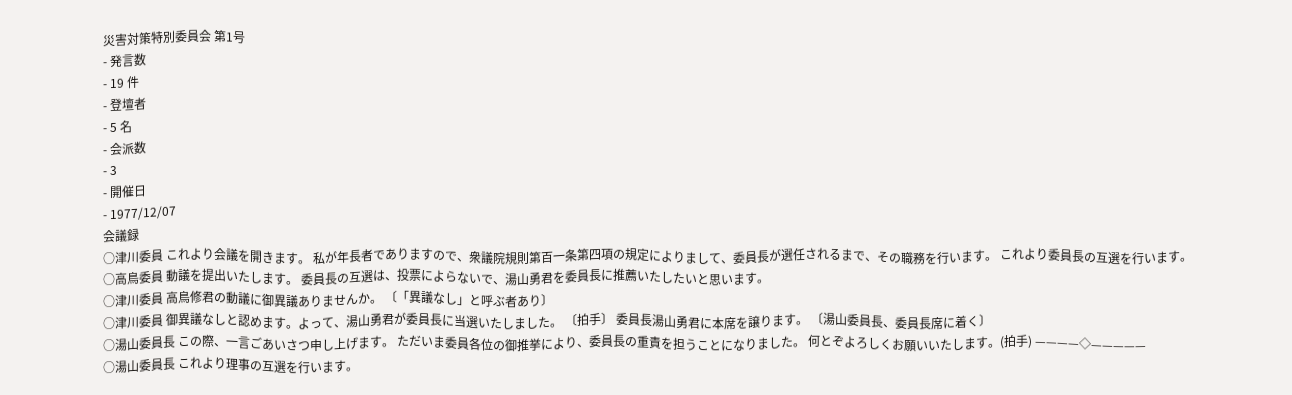災害対策特別委員会 第1号
- 発言数
- 19 件
- 登壇者
- 5 名
- 会派数
- 3
- 開催日
- 1977/12/07
会議録
○津川委員 これより会議を開きます。 私が年長者でありますので、衆議院規則第百一条第四項の規定によりまして、委員長が選任されるまで、その職務を行います。 これより委員長の互選を行います。
○高鳥委員 動議を提出いたします。 委員長の互選は、投票によらないで、湯山勇君を委員長に推薦いたしたいと思います。
○津川委員 高鳥修君の動議に御異議ありませんか。 〔「異議なし」と呼ぶ者あり〕
○津川委員 御異議なしと認めます。よって、湯山勇君が委員長に当選いたしました。 〔拍手〕 委員長湯山勇君に本席を譲ります。 〔湯山委員長、委員長席に着く〕
○湯山委員長 この際、一言ごあいさつ申し上げます。 ただいま委員各位の御推挙により、委員長の重責を担うことになりました。 何とぞよろしくお願いいたします。(拍手) ————◇—————
○湯山委員長 これより理事の互選を行います。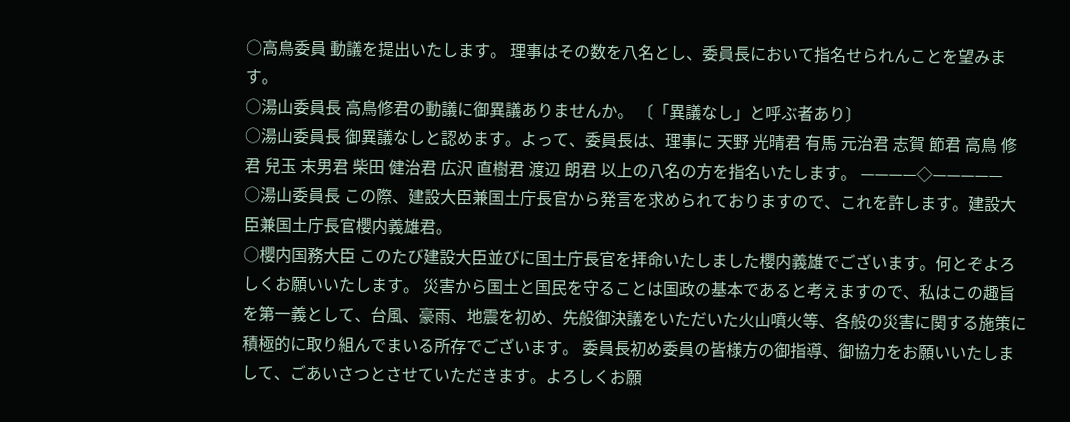○高鳥委員 動議を提出いたします。 理事はその数を八名とし、委員長において指名せられんことを望みます。
○湯山委員長 高鳥修君の動議に御異議ありませんか。 〔「異議なし」と呼ぶ者あり〕
○湯山委員長 御異議なしと認めます。よって、委員長は、理事に 天野 光晴君 有馬 元治君 志賀 節君 高鳥 修君 兒玉 末男君 柴田 健治君 広沢 直樹君 渡辺 朗君 以上の八名の方を指名いたします。 ————◇—————
○湯山委員長 この際、建設大臣兼国土庁長官から発言を求められておりますので、これを許します。建設大臣兼国土庁長官櫻内義雄君。
○櫻内国務大臣 このたび建設大臣並びに国土庁長官を拝命いたしました櫻内義雄でございます。何とぞよろしくお願いいたします。 災害から国土と国民を守ることは国政の基本であると考えますので、私はこの趣旨を第一義として、台風、豪雨、地震を初め、先般御決議をいただいた火山噴火等、各般の災害に関する施策に積極的に取り組んでまいる所存でございます。 委員長初め委員の皆様方の御指導、御協力をお願いいたしまして、ごあいさつとさせていただきます。よろしくお願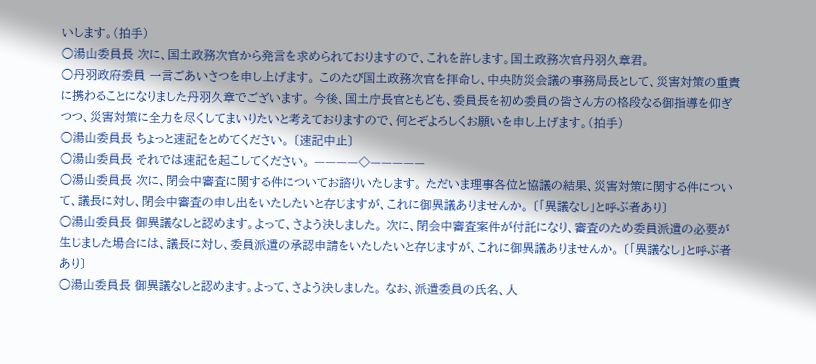いします。(拍手)
○湯山委員長 次に、国土政務次官から発言を求められておりますので、これを許します。国土政務次官丹羽久章君。
○丹羽政府委員 一言ごあいさつを申し上げます。 このたび国土政務次官を拝命し、中央防災会議の事務局長として、災害対策の重責に携わることになりました丹羽久章でございます。 今後、国土庁長官ともども、委員長を初め委員の皆さん方の格段なる御指導を仰ぎつつ、災害対策に全力を尽くしてまいりたいと考えておりますので、何とぞよろしくお願いを申し上げます。(拍手)
○湯山委員長 ちょっと速記をとめてください。 〔速記中止〕
○湯山委員長 それでは速記を起こしてください。 ————◇—————
○湯山委員長 次に、閉会中審査に関する件についてお諮りいたします。 ただいま理事各位と協議の結果、災害対策に関する件について、議長に対し、閉会中審査の申し出をいたしたいと存じますが、これに御異議ありませんか。 〔「異議なし」と呼ぶ者あり〕
○湯山委員長 御異議なしと認めます。よって、さよう決しました。 次に、閉会中審査案件が付託になり、審査のため委員派遣の必要が生じました場合には、議長に対し、委員派遣の承認申請をいたしたいと存じますが、これに御異議ありませんか。 〔「異議なし」と呼ぶ者あり〕
○湯山委員長 御異議なしと認めます。よって、さよう決しました。 なお、派遣委員の氏名、人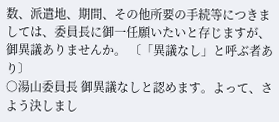数、派遣地、期間、その他所要の手続等につきましては、委員長に御一任願いたいと存じますが、御異議ありませんか。 〔「異議なし」と呼ぶ者あり〕
○湯山委員長 御異議なしと認めます。よって、さよう決しまし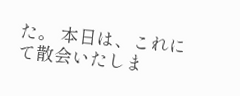た。 本日は、これにて散会いたしま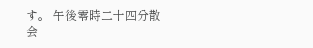す。 午後零時二十四分散会